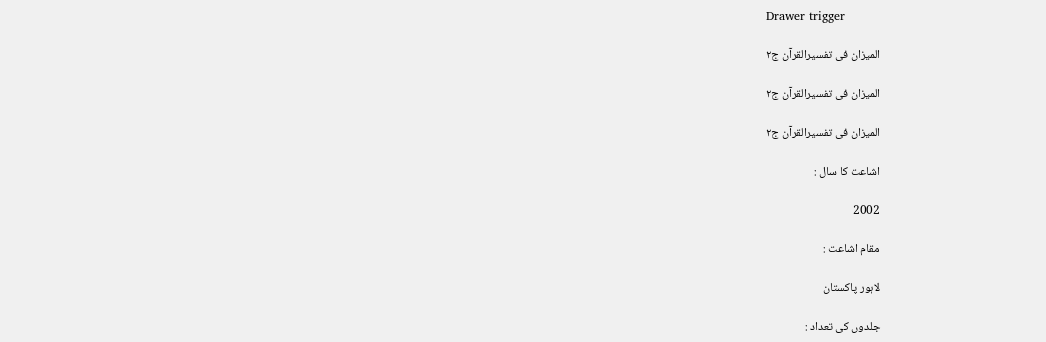Drawer trigger

المیزان فی تفسیرالقرآن ج۲

المیزان فی تفسیرالقرآن ج۲

المیزان فی تفسیرالقرآن ج۲

اشاعت کا سال :

2002

مقام اشاعت :

لاہور پاکستان

جلدوں کی تعداد :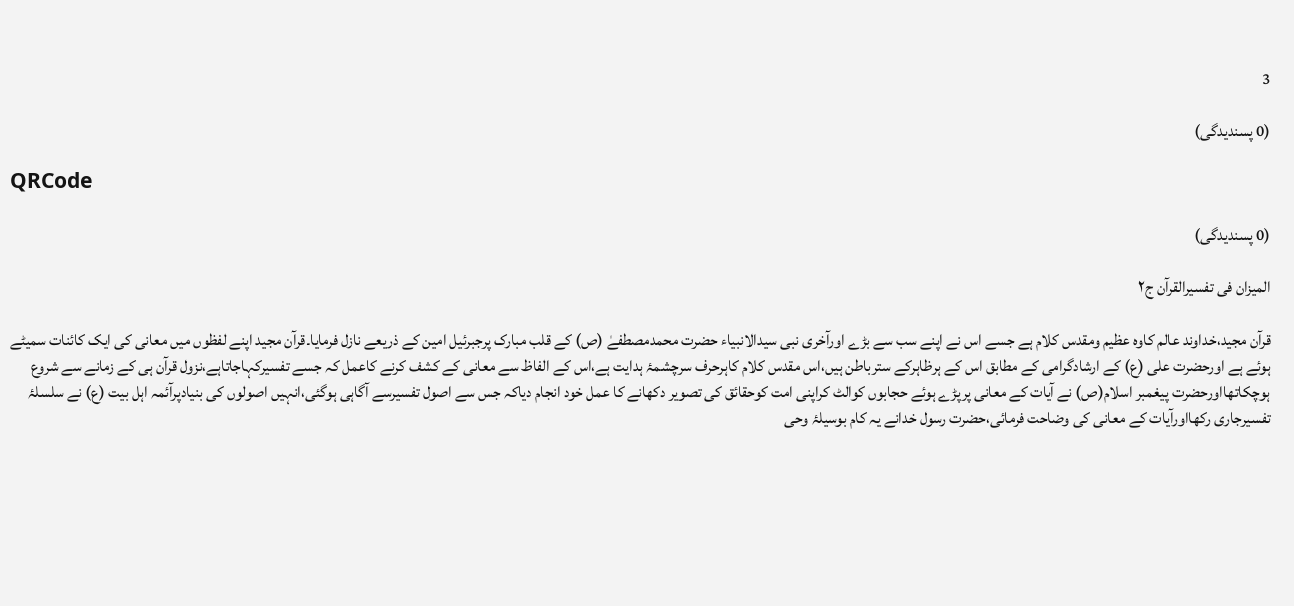3

(0 پسندیدگی)

QRCode

(0 پسندیدگی)

المیزان فی تفسیرالقرآن ج۲

قرآن مجید،خداوند عالم کاوہ عظیم ومقدس کلام ہے جسے اس نے اپنے سب سے بڑے اورآخری نبی سیدالانبیاء حضرت محمدمصطفےٰ (ص) کے قلب مبارک پرجبرئیل امین کے ذریعے نازل فرمایا۔قرآن مجید اپنے لفظوں میں معانی کی ایک کائنات سمیٹے ہوئے ہے اورحضرت علی (ع) کے ارشادگرامی کے مطابق اس کے ہرظاہرکے سترباطن ہیں،اس مقدس کلام کاہرحرف سرچشمۂ ہدایت ہے،اس کے الفاظ سے معانی کے کشف کرنے کاعمل کہ جسے تفسیرکہاجاتاہے،نزول قرآن ہی کے زمانے سے شروع ہوچکاتھااورحضرت پیغمبر اسلام(ص) نے آیات کے معانی پرپڑے ہوئے حجابوں کوالٹ کراپنی امت کوحقائق کی تصویر دکھانے کا عمل خود انجام دیاکہ جس سے اصول تفسیرسے آگاہی ہوگئی،انہیں اصولوں کی بنیادپرآئمہ اہل بیت (ع) نے سلسلۂ تفسیرجاری رکھااورآیات کے معانی کی وضاحت فرمائی،حضرت رسول خدانے یہ کام بوسیلۂ وحی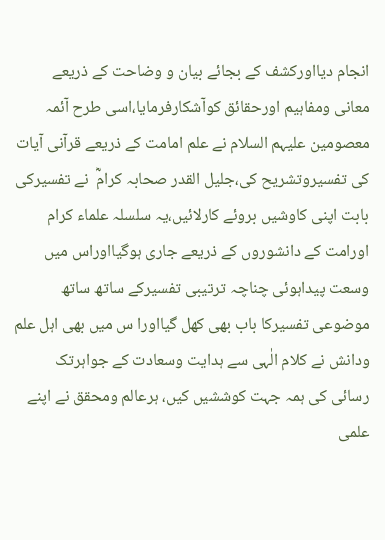انجام دیااورکشف کے بجائے بیان و وضاحت کے ذریعے معانی ومفاہیم اورحقائق کوآشکارفرمایا،اسی طرح آئمہ معصومین علیہم السلام نے علم امامت کے ذریعے قرآنی آیات کی تفسیروتشریح کی،جلیل القدر صحابہ کرامؓ  نے تفسیرکی بابت اپنی کاوشیں بروئے کارلائیں،یہ سلسلہ علماء کرام اورامت کے دانشوروں کے ذریعے جاری ہوگیااوراس میں وسعت پیداہوئی چناچہ ترتیبی تفسیرکے ساتھ ساتھ موضوعی تفسیرکا باب بھی کھل گیااورا س میں بھی اہل علم ودانش نے کلام الٰہی سے ہدایت وسعادت کے جواہرتک رسائی کی ہمہ جہت کوششیں کیں، ہرعالم ومحقق نے اپنے علمی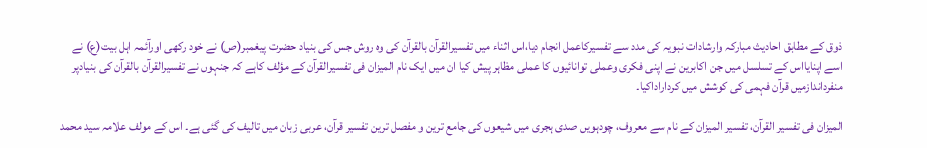ذوق کے مطابق احادیث مبارکہ وارشادات نبویہ کی مدد سے تفسیرکاعمل انجام دیا،اس اثناء میں تفسیرالقرآن بالقرآن کی وہ روش جس کی بنیاد حضرت پیغمبر(ص) نے خود رکھی اورآئمہ اہل بیت(ع) نے اسے اپنایااس کے تسلسل میں جن اکابرین نے اپنی فکری وعملی توانائیوں کا عملی مظاہر پیش کیا ان میں ایک نام المیزان فی تفسیرالقرآن کے مؤلف کاہے کہ جنہوں نے تفسیرالقرآن بالقرآن کی بنیادپر منفرداندازمیں قرآن فہمی کی کوشش میں کرداراداکیا۔

المیزان فی تفسیر القرآن، تفسیر المیزان کے نام سے معروف، چودہویں صدی ہجری میں شیعوں کی جامع ترین و مفصل ترین تفسیر قرآن، عربی زبان میں تالیف کی گئی ہے۔ اس کے مولف علامہ سید محمد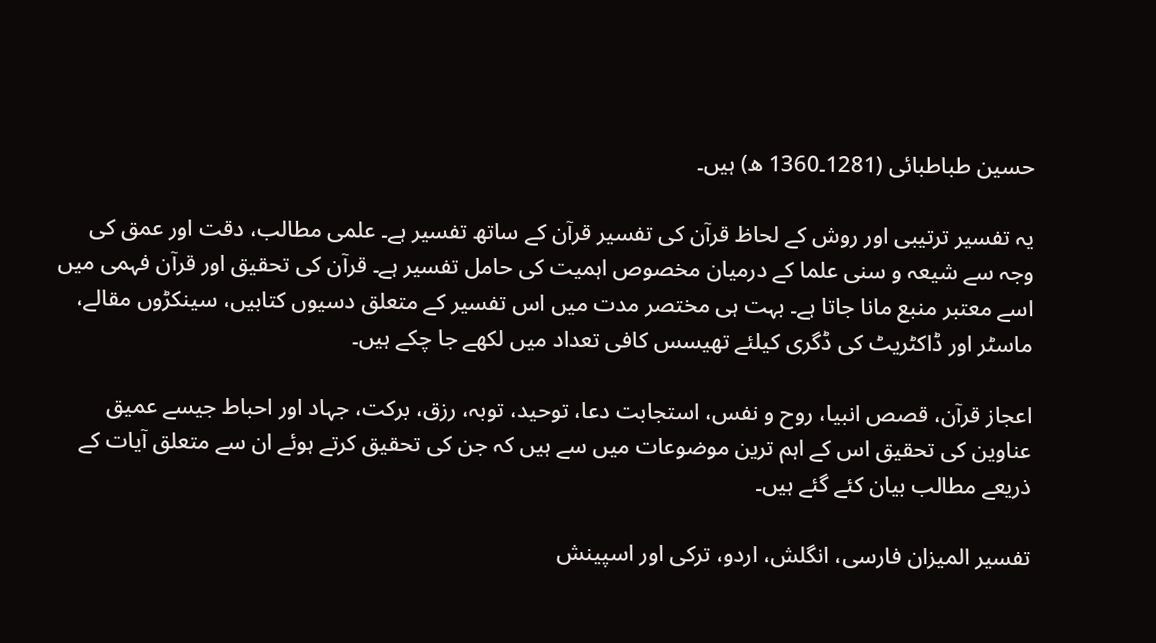حسین طباطبائی (1281۔1360 ھ) ہیں۔

یہ تفسیر ترتیبی اور روش کے لحاظ قرآن کی تفسیر قرآن کے ساتھ تفسیر ہے۔ علمی مطالب، دقت اور عمق کی وجہ سے شیعہ و سنی علما کے درمیان مخصوص اہمیت کی حامل تفسیر ہے۔ قرآن کی تحقیق اور قرآن فہمی میں اسے معتبر منبع مانا جاتا ہے۔ بہت ہی مختصر مدت میں اس تفسیر کے متعلق دسیوں کتابیں، سینکڑوں مقالے، ماسٹر اور ڈاکٹریٹ کی ڈگری کیلئے تھیسس کافی تعداد میں لکھے جا چکے ہیں۔

اعجاز قرآن، قصص انبیا، روح و نفس، استجابت دعا، توحید، توبہ، رزق، برکت، جہاد اور احباط جیسے عمیق عناوین کی تحقیق اس کے اہم ترین موضوعات میں سے ہیں کہ جن کی تحقیق کرتے ہوئے ان سے متعلق آیات کے ذریعے مطالب بیان کئے گئے ہیں۔

تفسیر المیزان فارسی، انگلش، اردو، ترکی اور اسپینش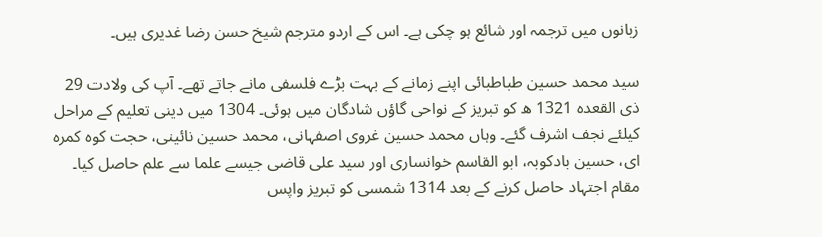زبانوں میں ترجمہ اور شائع ہو چکی ہے۔ اس کے اردو مترجم شیخ حسن رضا غدیری ہیں۔

سید محمد حسین طباطبائی اپنے زمانے کے بہت بڑے فلسفی مانے جاتے تھے۔ آپ کی ولادت 29 ذی القعدہ 1321 ھ کو تبریز کے نواحی گاؤں شادگان میں ہوئی۔ 1304 میں دینی تعلیم کے مراحل کیلئے نجف اشرف گئے۔ وہاں محمد حسین غروی اصفہانی، محمد حسین نائینی، حجت کوه کمره ای، حسین بادکوبہ، ابو القاسم خوانساری اور سید علی قاضی جیسے علما سے علم حاصل کیا۔ مقام اجتہاد حاصل کرنے کے بعد 1314 شمسی کو تبریز واپس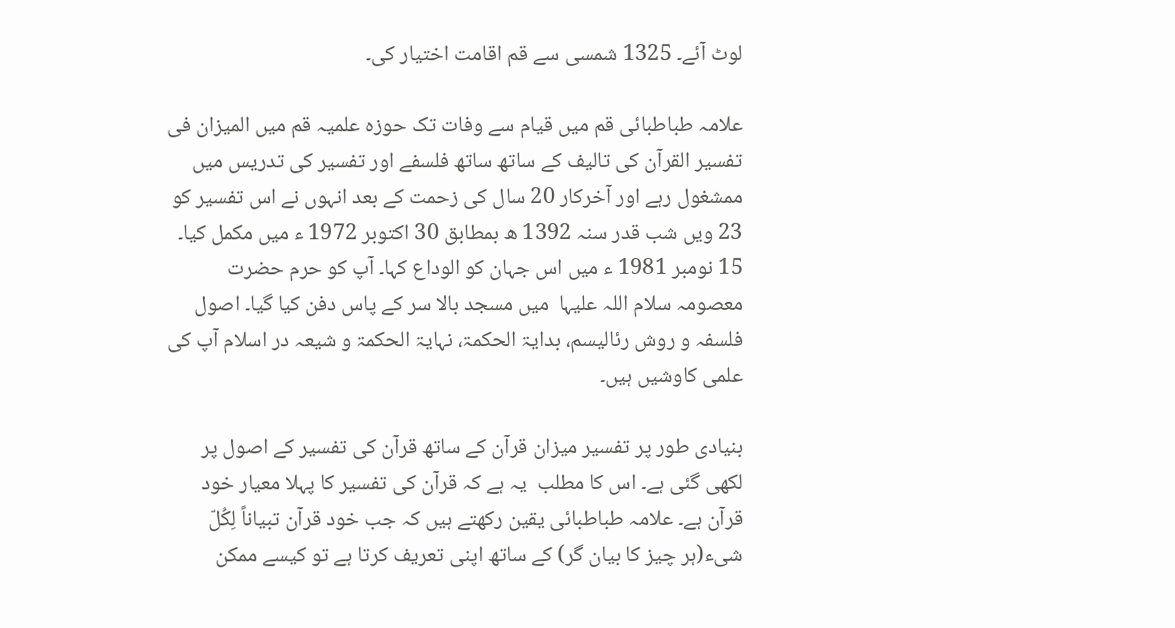لوٹ آئے۔ 1325 شمسی سے قم اقامت اختیار کی۔

علامہ طباطبائی قم میں قیام سے وفات تک حوزہ علمیہ قم میں المیزان فی تفسیر القرآن کی تالیف کے ساتھ ساتھ فلسفے اور تفسیر کی تدریس میں ممشغول رہے اور آخرکار 20 سال کی زحمت کے بعد انہوں نے اس تفسیر کو 23 ویں شب قدر سنہ 1392 ھ بمطابق 30 اکتوبر 1972 ء میں مکمل کیا۔ 15 نومبر 1981 ء میں اس جہان کو الوداع کہا۔ آپ کو حرم حضرت معصومہ سلام اللہ علیہا  میں مسجد بالا سر کے پاس دفن کیا گیا۔ اصول فلسفہ و روش رئالیسم، بدایۃ الحکمۃ، نہایۃ الحکمۃ و شیعہ در اسلام آپ کی علمی کاوشیں ہیں۔

بنیادی طور پر تفسیر میزان قرآن کے ساتھ قرآن کی تفسیر کے اصول پر لکھی گئی ہے۔ اس کا مطلب  یہ ہے کہ قرآن کی تفسیر کا پہلا معیار خود قرآن ہے۔ علامہ طباطبائی یقین رکھتے ہیں کہ جب خود قرآن تبیاناً لِکُلّ شیء(ہر چیز کا بیان گر) کے ساتھ اپنی تعریف کرتا ہے تو کیسے ممکن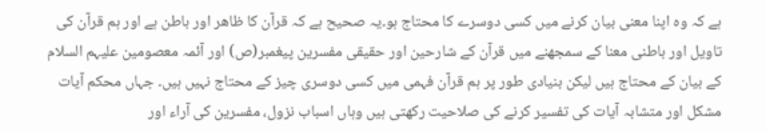ہے کہ وہ اپنا معنی بیان کرنے میں کسی دوسرے کا محتاج ہو۔یہ صحیح ہے کہ قرآن کا ظاھر اور باطن ہے اور ہم قرآن کی تاویل اور باطنی معنا کے سمجھنے میں قرآن کے شارحین اور حقیقی مفسرین پیغمبر(ص) اور آئمہ معصومین علیہم السلام کے بیان کے محتاج ہیں لیکن بنیادی طور پر ہم قرآن فہمی میں کسی دوسری چیز کے محتاج نہیں ہیں۔ جہاں محکم آیات مشکل اور متشابہ آیات کی تفسیر کرنے کی صلاحیت رکھتی ہیں وہاں اسباب نزول، مفسرین کی آراء اور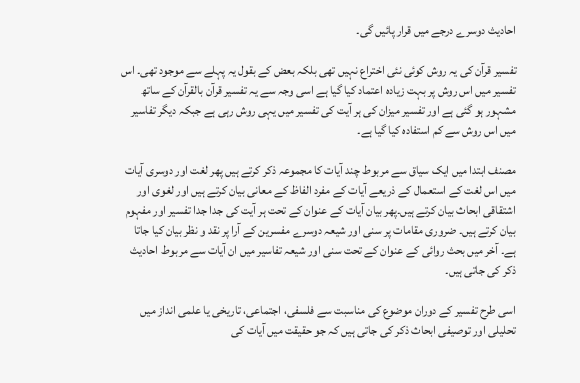احادیث دوسرے درجے میں قرار پائیں گی۔

تفسیر قرآن کی یہ روش کوئی نئی اختراع نہیں تھی بلکہ بعض کے بقول یہ پہلے سے موجود تھی۔ اس تفسیر میں اس روش پر بہت زیادہ اعتماد کیا گیا ہے اسی وجہ سے یہ تفسیر قرآن بالقرآن کے ساتھ مشہور ہو گئی ہے اور تفسیر میزان کی ہر آیت کی تفسیر میں یہی روش رہی ہے جبکہ دیگر تفاسیر میں اس روش سے کم استفادہ کیا گیا ہے۔

مصنف ابتدا میں ایک سیاق سے مربوط چند آیات کا مجموعہ ذکر کرتے ہیں پھر لغت اور دوسری آیات میں اس لغت کے استعمال کے ذریعے آیات کے مفرد الفاظ کے معانی بیان کرتے ہیں اور لغوی اور اشتقاقی ابحاث بیان کرتے ہیں۔پھر بیان آیات کے عنوان کے تحت ہر آیت کی جدا جدا تفسیر اور مفہوم بیان کرتے ہیں۔ ضروری مقامات پر سنی اور شیعہ دوسرے مفسرین کے آرا پر نقد و نظر بیان کیا جاتا ہے۔ آخر میں بحث روائی کے عنوان کے تحت سنی اور شیعہ تفاسیر میں ان آیات سے مربوط احادیث ذکر کی جاتی ہیں۔

اسی طرح تفسیر کے دوران موضوع کی مناسبت سے فلسفی، اجتماعی، تاریخی یا علمی انداز میں تحلیلی اور توصیفی ابحاث ذکر کی جاتی ہیں کہ جو حقیقت میں آیات کی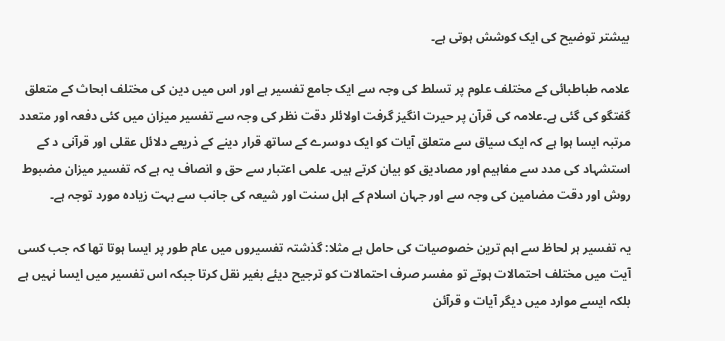بیشتر توضیح کی ایک کوشش ہوتی ہے۔

علامہ طباطبائی کے مختلف علوم پر تسلط کی وجہ سے ایک جامع تفسیر ہے اور اس میں دین کی مختلف ابحاث کے متعلق گفتگو کی گئی ہے۔علامہ کی قرآن پر حیرت انگیز گرفت اولائلر دقت نظر کی وجہ سے تفسیر میزان میں کئی دفعہ اور متعدد مرتبہ ایسا ہوا ہے کہ ایک سیاق سے متعلق آیات کو ایک دوسرے کے ساتھ قرار دینے کے ذریعے دلائل عقلی اور قرآنی د کے استشہاد کی مدد سے مفاہیم اور مصادیق کو بیان کرتے ہیں۔ علمی اعتبار سے حق و انصاف یہ ہے کہ تفسیر میزان مضبوط روش اور دقت مضامین کی وجہ سے اور جہان اسلام کے اہل سنت اور شیعہ کی جانب سے بہت زیادہ مورد توجہ ہے۔

یہ تفسیر ہر لحاظ سے اہم ترین خصوصیات کی حامل ہے مثلا: گذشتہ تفسیروں میں عام طور پر ایسا ہوتا تھا کہ جب کسی آیت میں مختلف احتمالات ہوتے تو مفسر صرف احتمالات کو ترجیح دیئے بغیر نقل کرتا جبکہ اس تفسیر میں ایسا نہیں ہے بلکہ ایسے موارد میں دیگر آیات و قرآئن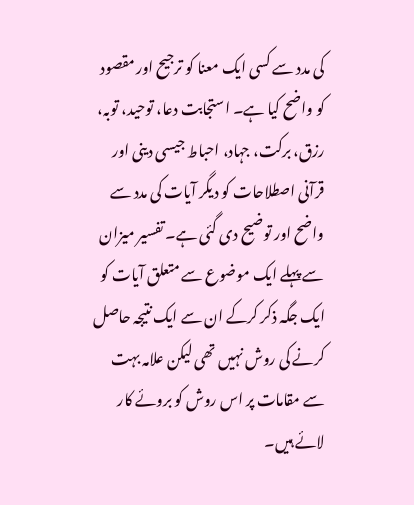کی مدد سے کسی ایک معنا کو ترجیح اور مقصود کو واضح کیا ہے۔ استجابت دعا، توحید، توبہ، رزق، برکت، جہاد، احباط جیسی دینی اور قرآنی اصطلاحات کو دیگر آیات کی مدد سے واضح اور توضیح دی گئی ہے۔ تفسیر میزان سے پہلے ایک موضوع سے متعلق آیات کو ایک جگہ ذکر کرکے ان سے ایک نتیجہ حاصل کرنے کی روش نہیں تھی لیکن علامہ بہت سے مقامات پر اس روش کو بروئے کار لائے ہیں۔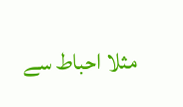مثلا احباط سے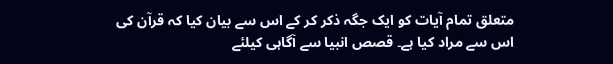متعلق تمام آیات کو ایک جگہ ذکر کر کے اس سے بیان کیا کہ قرآن کی اس سے مراد کیا ہے۔ قصص انبیا سے آگاہی کیلئے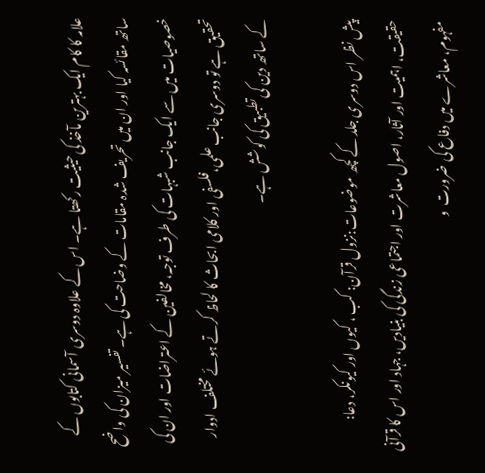علامہ کا کام ایک بہترین مآخذ کی حیثیت رکھتا ہے۔ اس کے علاوہ دوسری آسمانی کتابوں کے ساتھ مقائسہ کیا اور ان میں تحریف شدہ مقامات کے وضاحت کی ہے۔ تفسیر میزان کی واضح خصوصیات میں سے ایک جانب شبہات کی طرف توجہ، مخالفین کے اعتراضات اور ان کی تحقیق ہے تو دوسری جانب علمی،فلسفی اور کلامی ابحاث کا لحاظ کرتے ہوئے مختلف ادوار کے ساتھ دین کی تطبیق کی کوشش ہے۔

پیش نظر اس دوسری جلد کے کچھ موضوعات:نزول قرآن: کب ، کیوں اور کیونکر، دعا: حقیقت، اہمیت اور آثار، اصول معاشرت اور اجتماعی زندگی کی بنیادیں، جہاد اور اس کا قرآنی مفہوم، معاشرے میں دفاع کی ضرورت  و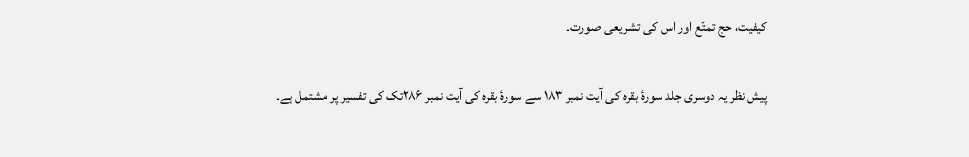کیفیت، حج تمتّع اور اس کی تشریعی صورت۔

پیش نظر یہ دوسری جلد سورۂ بقرہ کی آیت نمبر ۱۸۳ سے سورۂ بقرہ کی آیت نمبر ۲۸۶تک کی تفسیر پر مشتمل ہے۔